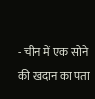- चीन में एक सोने की खदान का पता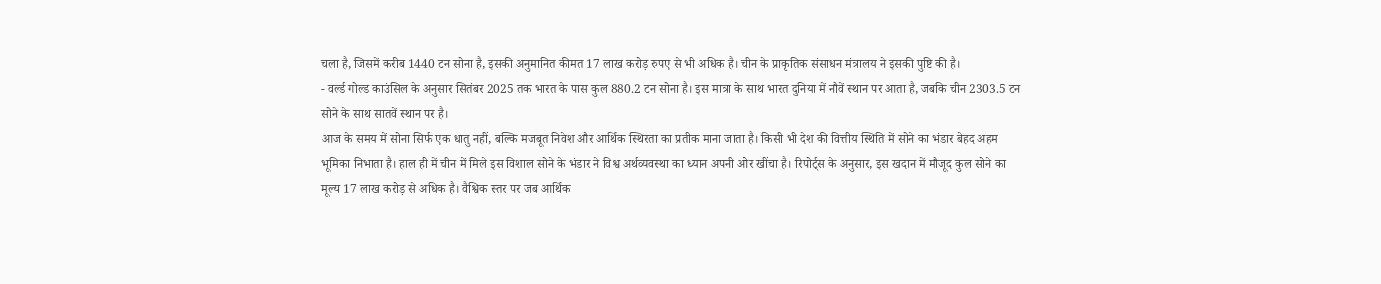चला है, जिसमें करीब 1440 टन सोना है, इसकी अनुमानित कीमत 17 लाख करोड़ रुपए से भी अधिक है। चीन के प्राकृतिक संसाधन मंत्रालय ने इसकी पुष्टि की है।
- वर्ल्ड गोल्ड काउंसिल के अनुसार सितंबर 2025 तक भारत के पास कुल 880.2 टन सोना है। इस मात्रा के साथ भारत दुनिया में नौवें स्थान पर आता है, जबकि चीन 2303.5 टन सोने के साथ सातवें स्थान पर है।
आज के समय में सोना सिर्फ एक धातु नहीं, बल्कि मजबूत निवेश और आर्थिक स्थिरता का प्रतीक माना जाता है। किसी भी देश की वित्तीय स्थिति में सोने का भंडार बेहद अहम भूमिका निभाता है। हाल ही में चीन में मिले इस विशाल सोने के भंडार ने विश्व अर्थव्यवस्था का ध्यान अपनी ओर खींचा है। रिपोर्ट्स के अनुसार, इस खदान में मौजूद कुल सोने का मूल्य 17 लाख करोड़ से अधिक है। वैश्विक स्तर पर जब आर्थिक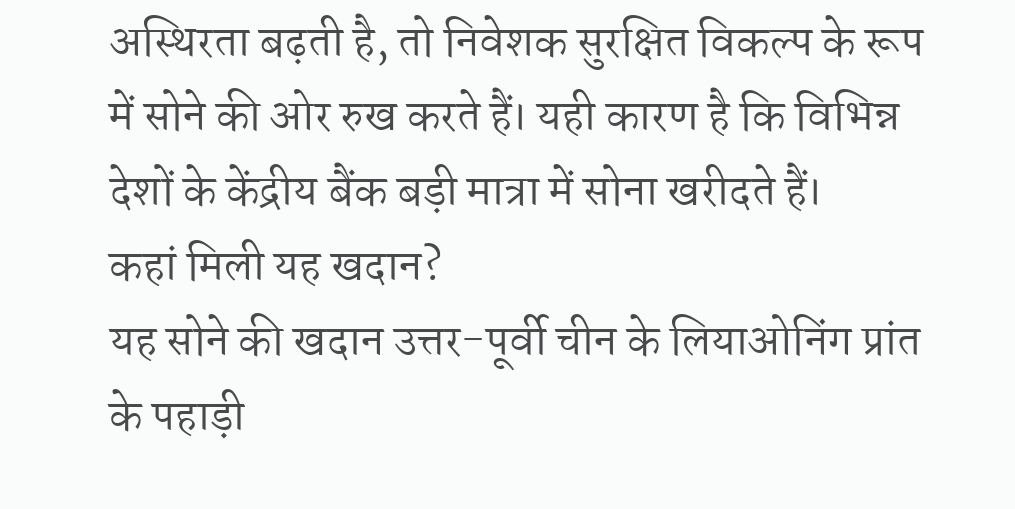अस्थिरता बढ़ती है, तो निवेशक सुरक्षित विकल्प के रूप में सोने की ओर रुख करते हैं। यही कारण है कि विभिन्न देशों के केंद्रीय बैंक बड़ी मात्रा में सोना खरीदते हैं।
कहां मिली यह खदान?
यह सोने की खदान उत्तर-पूर्वी चीन के लियाओनिंग प्रांत के पहाड़ी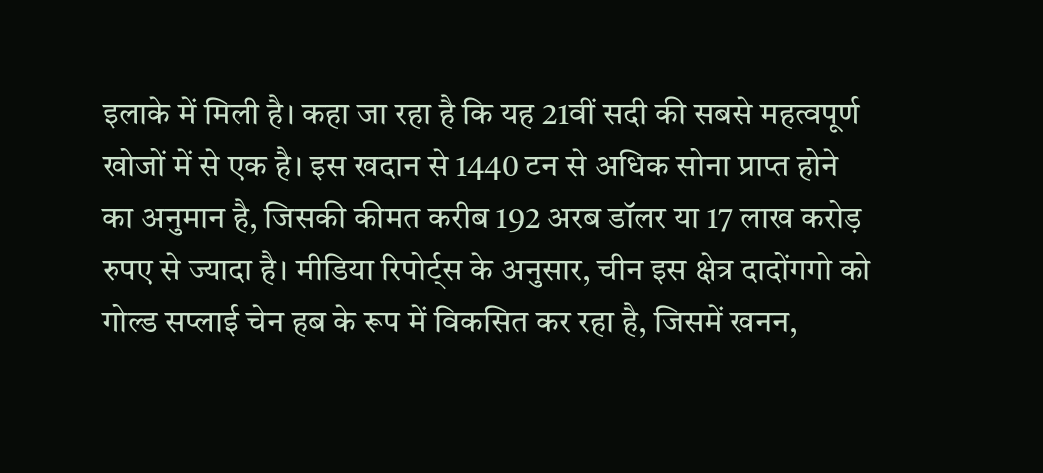इलाके में मिली है। कहा जा रहा है कि यह 21वीं सदी की सबसे महत्वपूर्ण खोजों में से एक है। इस खदान से 1440 टन से अधिक सोना प्राप्त होने का अनुमान है, जिसकी कीमत करीब 192 अरब डॉलर या 17 लाख करोड़ रुपए से ज्यादा है। मीडिया रिपोर्ट्स के अनुसार, चीन इस क्षेत्र दादोंगगो को गोल्ड सप्लाई चेन हब के रूप में विकसित कर रहा है, जिसमें खनन,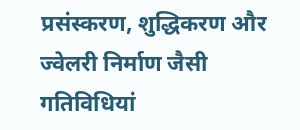प्रसंस्करण, शुद्धिकरण और ज्वेलरी निर्माण जैसी गतिविधियां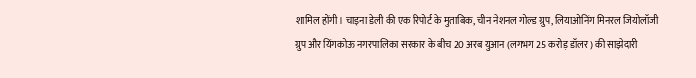शामिल होंगी। चाइना डेली की एक रिपोर्ट के मुताबिक, चीन नेशनल गोल्ड ग्रुप, लियाओनिंग मिनरल जियोलॉजी ग्रुप और यिंगकोऊ नगरपालिका सरकार के बीच 20 अरब युआन (लगभग 25 करोड़ डॉलर) की साझेदारी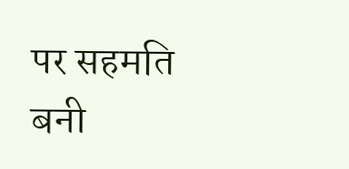पर सहमति बनी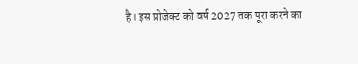है। इस प्रोजेक्ट को वर्ष 2027 तक पूरा करने का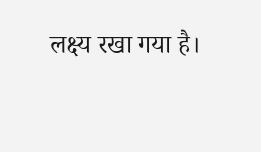लक्ष्य रखा गया है।